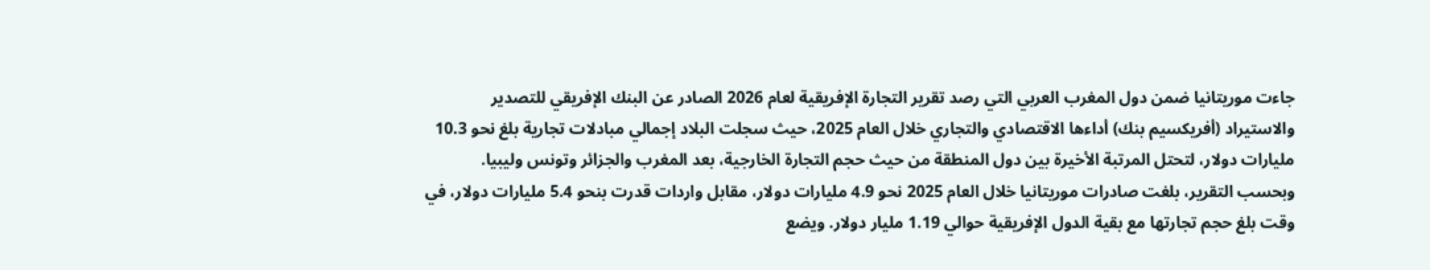جاءت موريتانيا ضمن دول المغرب العربي التي رصد تقرير التجارة الإفريقية لعام 2026 الصادر عن البنك الإفريقي للتصدير والاستيراد (أفريكسيم بنك) أداءها الاقتصادي والتجاري خلال العام 2025، حيث سجلت البلاد إجمالي مبادلات تجارية بلغ نحو 10.3 مليارات دولار، لتحتل المرتبة الأخيرة بين دول المنطقة من حيث حجم التجارة الخارجية، بعد المغرب والجزائر وتونس وليبيا.
وبحسب التقرير، بلغت صادرات موريتانيا خلال العام 2025 نحو 4.9 مليارات دولار، مقابل واردات قدرت بنحو 5.4 مليارات دولار، في وقت بلغ حجم تجارتها مع بقية الدول الإفريقية حوالي 1.19 مليار دولار. ويضع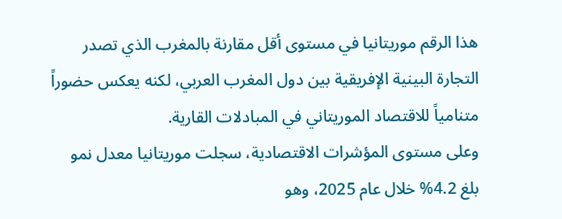هذا الرقم موريتانيا في مستوى أقل مقارنة بالمغرب الذي تصدر التجارة البينية الإفريقية بين دول المغرب العربي، لكنه يعكس حضوراً متنامياً للاقتصاد الموريتاني في المبادلات القارية.
وعلى مستوى المؤشرات الاقتصادية، سجلت موريتانيا معدل نمو بلغ 4.2% خلال عام 2025، وهو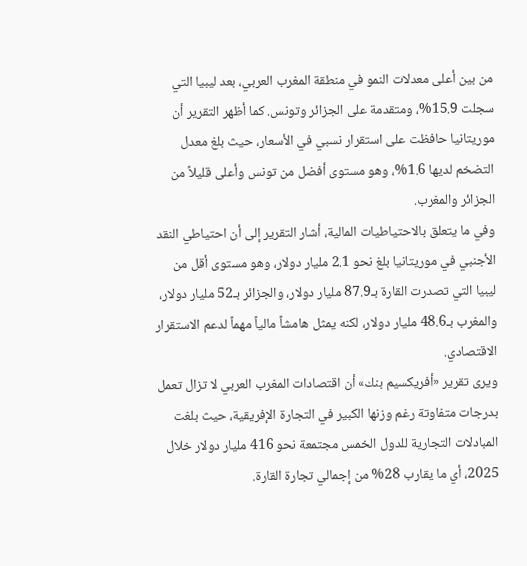من بين أعلى معدلات النمو في منطقة المغرب العربي، بعد ليبيا التي سجلت 15.9%، ومتقدمة على الجزائر وتونس. كما أظهر التقرير أن موريتانيا حافظت على استقرار نسبي في الأسعار، حيث بلغ معدل التضخم لديها 1.6%، وهو مستوى أفضل من تونس وأعلى قليلاً من الجزائر والمغرب.
وفي ما يتعلق بالاحتياطيات المالية، أشار التقرير إلى أن احتياطي النقد الأجنبي في موريتانيا بلغ نحو 2.1 مليار دولار، وهو مستوى أقل من ليبيا التي تصدرت القارة بـ87.9 مليار دولار، والجزائر بـ52 مليار دولار، والمغرب بـ48.6 مليار دولار، لكنه يمثل هامشاً مالياً مهماً لدعم الاستقرار الاقتصادي.
ويرى تقرير «أفريكسيم بنك» أن اقتصادات المغرب العربي لا تزال تعمل بدرجات متفاوتة رغم وزنها الكبير في التجارة الإفريقية، حيث بلغت المبادلات التجارية للدول الخمس مجتمعة نحو 416 مليار دولار خلال 2025، أي ما يقارب 28% من إجمالي تجارة القارة.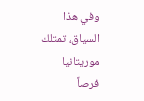وفي هذا السياق، تمتلك موريتانيا فرصاً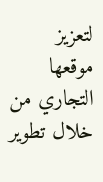لتعزيز موقعها التجاري من خلال تطوير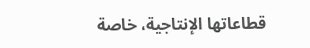قطاعاتها الإنتاجية، خاصة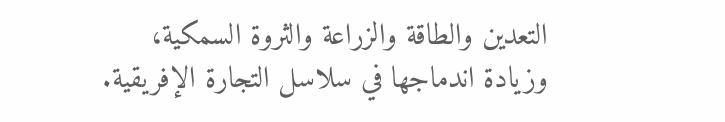التعدين والطاقة والزراعة والثروة السمكية، وزيادة اندماجها في سلاسل التجارة الإفريقية.